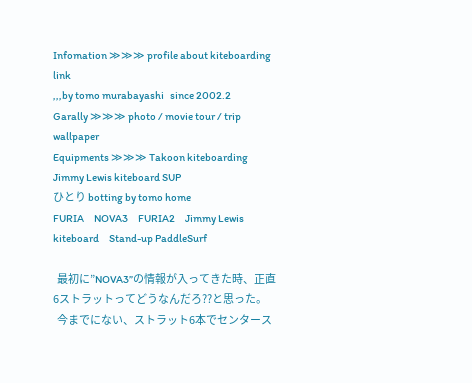Infomation ≫≫≫ profile about kiteboarding link
,,,by tomo murabayashi   since 2002.2
Garally ≫≫≫ photo / movie tour / trip wallpaper
Equipments ≫≫≫ Takoon kiteboarding Jimmy Lewis kiteboard SUP
ひとり botting by tomo home
FURIA     NOVA3     FURIA2     Jimmy Lewis kiteboard     Stand-up PaddleSurf

  最初に”NOVA3”の情報が入ってきた時、正直6ストラットってどうなんだろ??と思った。
  今までにない、ストラット6本でセンタース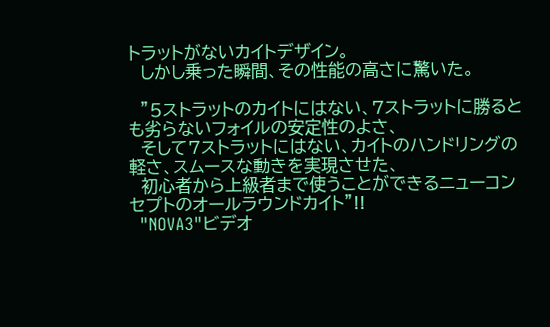トラットがないカイトデザイン。
  しかし乗った瞬間、その性能の高さに驚いた。

  ”5ストラットのカイトにはない、7ストラットに勝るとも劣らないフォイルの安定性のよさ、
  そして7ストラットにはない、カイトのハンドリングの軽さ、スムースな動きを実現させた、
  初心者から上級者まで使うことができるニューコンセプトのオールラウンドカイト”!!
  "NOVA3"ビデオ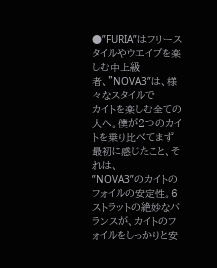●”FURIA”はフリースタイルやウエイブを楽しむ中上級者、”NOVA3”は、様々なスタイルで
カイトを楽しむ全ての人へ。僕が2つのカイトを乗り比べてまず最初に感じたこと、それは、
”NOVA3”のカイトのフォイルの安定性。6ストラットの絶妙なバランスが、カイトのフォイルをしっかりと安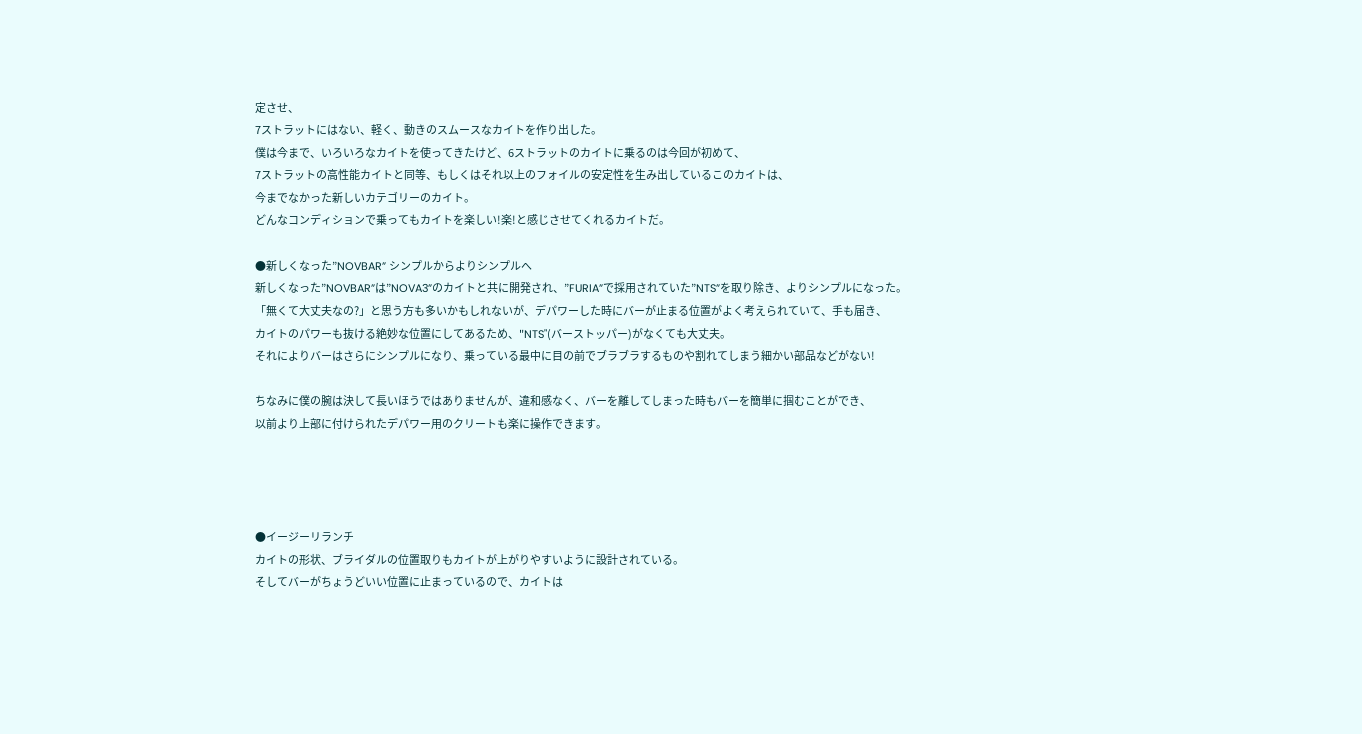定させ、
7ストラットにはない、軽く、動きのスムースなカイトを作り出した。
僕は今まで、いろいろなカイトを使ってきたけど、6ストラットのカイトに乗るのは今回が初めて、
7ストラットの高性能カイトと同等、もしくはそれ以上のフォイルの安定性を生み出しているこのカイトは、
今までなかった新しいカテゴリーのカイト。
どんなコンディションで乗ってもカイトを楽しい!楽!と感じさせてくれるカイトだ。

●新しくなった”NOVBAR” シンプルからよりシンプルへ
新しくなった”NOVBAR”は”NOVA3”のカイトと共に開発され、”FURIA”で採用されていた”NTS”を取り除き、よりシンプルになった。
「無くて大丈夫なの?」と思う方も多いかもしれないが、デパワーした時にバーが止まる位置がよく考えられていて、手も届き、
カイトのパワーも抜ける絶妙な位置にしてあるため、"NTS"(バーストッパー)がなくても大丈夫。
それによりバーはさらにシンプルになり、乗っている最中に目の前でブラブラするものや割れてしまう細かい部品などがない!

ちなみに僕の腕は決して長いほうではありませんが、違和感なく、バーを離してしまった時もバーを簡単に掴むことができ、
以前より上部に付けられたデパワー用のクリートも楽に操作できます。




●イージーリランチ
カイトの形状、ブライダルの位置取りもカイトが上がりやすいように設計されている。
そしてバーがちょうどいい位置に止まっているので、カイトは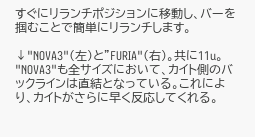すぐにリランチポジションに移動し、バーを掴むことで簡単にリランチします。

↓"NOVA3"(左)と"FURIA"(右)。共に11u。
"NOVA3"も全サイズにおいて、カイト側のバックラインは直結となっている。これにより、カイトがさらに早く反応してくれる。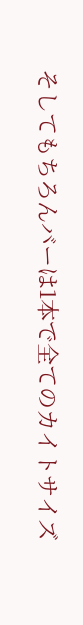そしてもちろんバーは1本で全てのカイトサイズ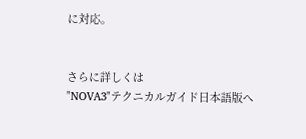に対応。


さらに詳しくは
"NOVA3"テクニカルガイド日本語版へ